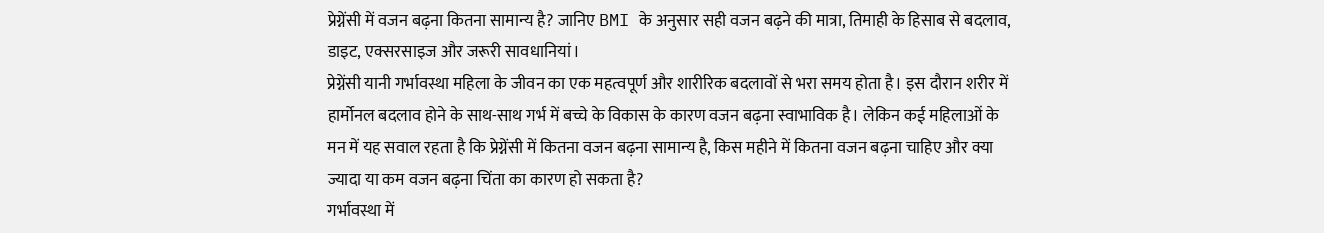प्रेग्नेंसी में वजन बढ़ना कितना सामान्य है? जानिए BMI के अनुसार सही वजन बढ़ने की मात्रा, तिमाही के हिसाब से बदलाव, डाइट, एक्सरसाइज और जरूरी सावधानियां।
प्रेग्नेंसी यानी गर्भावस्था महिला के जीवन का एक महत्वपूर्ण और शारीरिक बदलावों से भरा समय होता है। इस दौरान शरीर में हार्मोनल बदलाव होने के साथ-साथ गर्भ में बच्चे के विकास के कारण वजन बढ़ना स्वाभाविक है। लेकिन कई महिलाओं के मन में यह सवाल रहता है कि प्रेग्नेंसी में कितना वजन बढ़ना सामान्य है, किस महीने में कितना वजन बढ़ना चाहिए और क्या ज्यादा या कम वजन बढ़ना चिंता का कारण हो सकता है?
गर्भावस्था में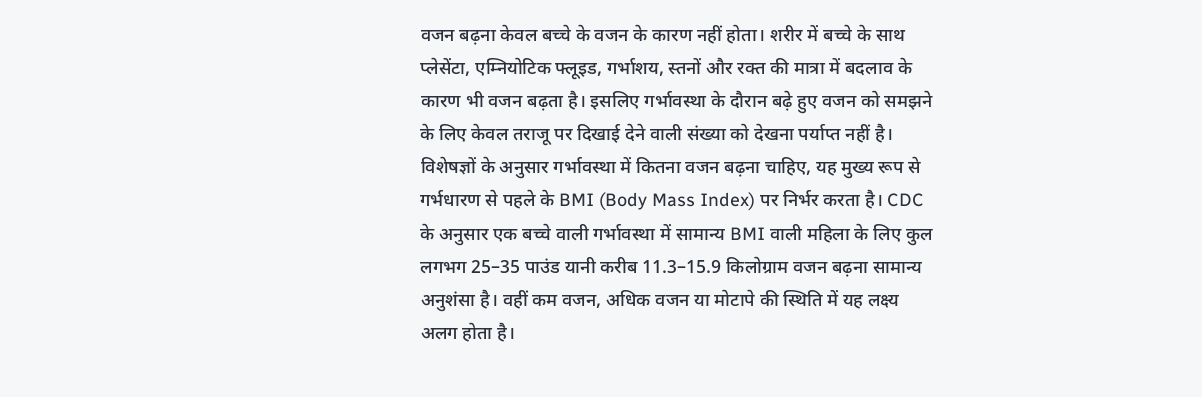वजन बढ़ना केवल बच्चे के वजन के कारण नहीं होता। शरीर में बच्चे के साथ प्लेसेंटा, एम्नियोटिक फ्लूइड, गर्भाशय, स्तनों और रक्त की मात्रा में बदलाव के कारण भी वजन बढ़ता है। इसलिए गर्भावस्था के दौरान बढ़े हुए वजन को समझने के लिए केवल तराजू पर दिखाई देने वाली संख्या को देखना पर्याप्त नहीं है।
विशेषज्ञों के अनुसार गर्भावस्था में कितना वजन बढ़ना चाहिए, यह मुख्य रूप से गर्भधारण से पहले के BMI (Body Mass Index) पर निर्भर करता है। CDC के अनुसार एक बच्चे वाली गर्भावस्था में सामान्य BMI वाली महिला के लिए कुल लगभग 25–35 पाउंड यानी करीब 11.3–15.9 किलोग्राम वजन बढ़ना सामान्य अनुशंसा है। वहीं कम वजन, अधिक वजन या मोटापे की स्थिति में यह लक्ष्य अलग होता है।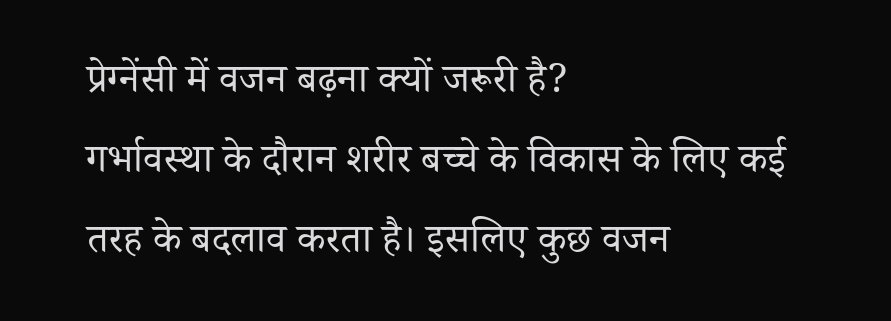प्रेग्नेंसी में वजन बढ़ना क्यों जरूरी है?
गर्भावस्था के दौरान शरीर बच्चे के विकास के लिए कई तरह के बदलाव करता है। इसलिए कुछ वजन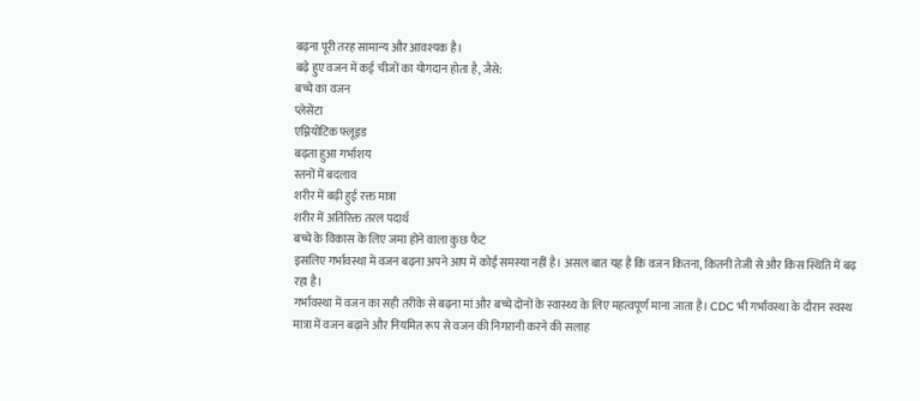बढ़ना पूरी तरह सामान्य और आवश्यक है।
बढ़े हुए वजन में कई चीजों का योगदान होता है, जैसे:
बच्चे का वजन
प्लेसेंटा
एम्नियोटिक फ्लूइड
बढ़ता हुआ गर्भाशय
स्तनों में बदलाव
शरीर में बढ़ी हुई रक्त मात्रा
शरीर में अतिरिक्त तरल पदार्थ
बच्चे के विकास के लिए जमा होने वाला कुछ फैट
इसलिए गर्भावस्था में वजन बढ़ना अपने आप में कोई समस्या नहीं है। असल बात यह है कि वजन कितना, कितनी तेजी से और किस स्थिति में बढ़ रहा है।
गर्भावस्था में वजन का सही तरीके से बढ़ना मां और बच्चे दोनों के स्वास्थ्य के लिए महत्वपूर्ण माना जाता है। CDC भी गर्भावस्था के दौरान स्वस्थ मात्रा में वजन बढ़ाने और नियमित रूप से वजन की निगरानी करने की सलाह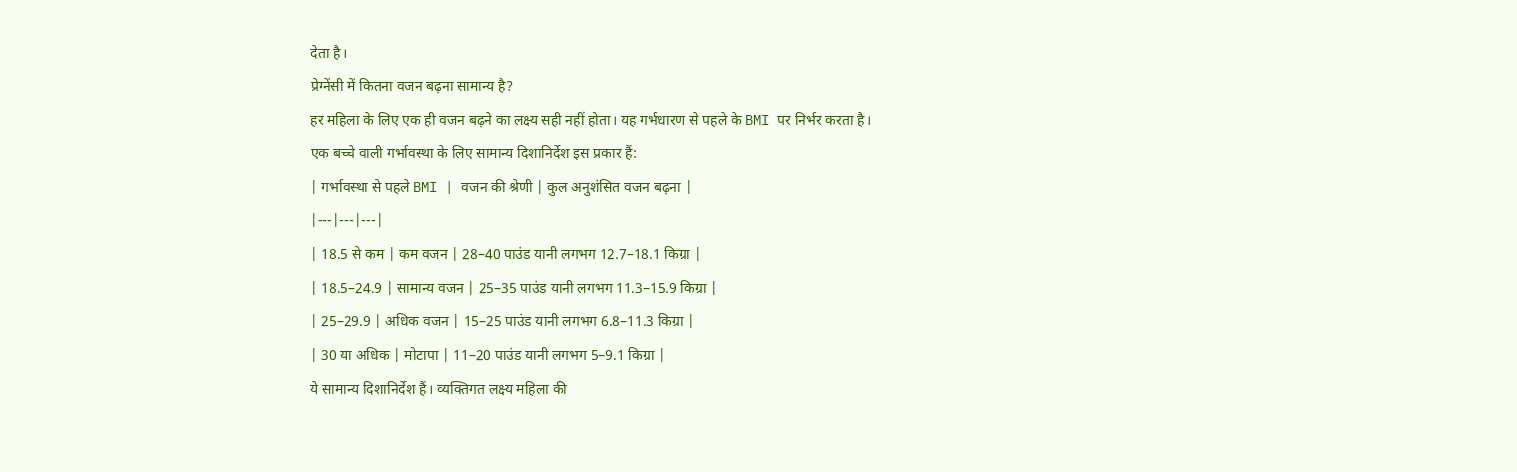देता है।
प्रेग्नेंसी में कितना वजन बढ़ना सामान्य है?
हर महिला के लिए एक ही वजन बढ़ने का लक्ष्य सही नहीं होता। यह गर्भधारण से पहले के BMI पर निर्भर करता है।
एक बच्चे वाली गर्भावस्था के लिए सामान्य दिशानिर्देश इस प्रकार हैं:
| गर्भावस्था से पहले BMI | वजन की श्रेणी | कुल अनुशंसित वजन बढ़ना |
|---|---|---|
| 18.5 से कम | कम वजन | 28–40 पाउंड यानी लगभग 12.7–18.1 किग्रा |
| 18.5–24.9 | सामान्य वजन | 25–35 पाउंड यानी लगभग 11.3–15.9 किग्रा |
| 25–29.9 | अधिक वजन | 15–25 पाउंड यानी लगभग 6.8–11.3 किग्रा |
| 30 या अधिक | मोटापा | 11–20 पाउंड यानी लगभग 5–9.1 किग्रा |
ये सामान्य दिशानिर्देश हैं। व्यक्तिगत लक्ष्य महिला की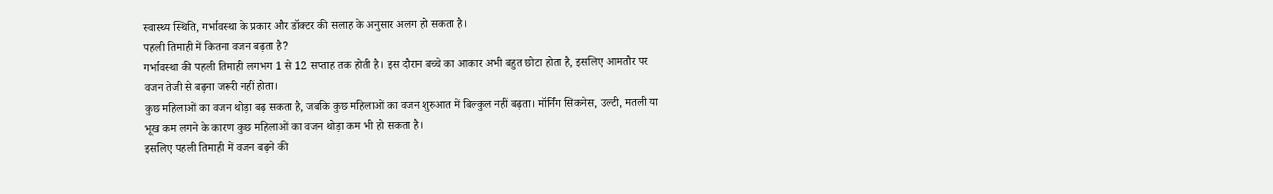स्वास्थ्य स्थिति, गर्भावस्था के प्रकार और डॉक्टर की सलाह के अनुसार अलग हो सकता है।
पहली तिमाही में कितना वजन बढ़ता है?
गर्भावस्था की पहली तिमाही लगभग 1 से 12 सप्ताह तक होती है। इस दौरान बच्चे का आकार अभी बहुत छोटा होता है, इसलिए आमतौर पर वजन तेजी से बढ़ना जरूरी नहीं होता।
कुछ महिलाओं का वजन थोड़ा बढ़ सकता है, जबकि कुछ महिलाओं का वजन शुरुआत में बिल्कुल नहीं बढ़ता। मॉर्निंग सिकनेस, उल्टी, मतली या भूख कम लगने के कारण कुछ महिलाओं का वजन थोड़ा कम भी हो सकता है।
इसलिए पहली तिमाही में वजन बढ़ने की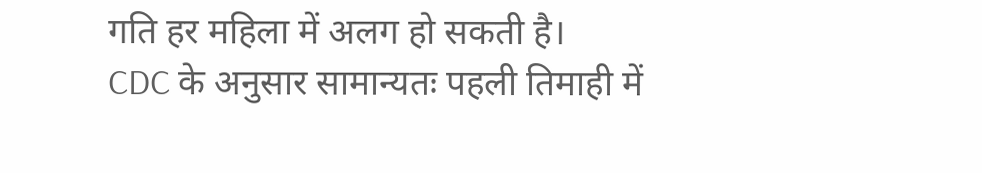गति हर महिला में अलग हो सकती है।
CDC के अनुसार सामान्यतः पहली तिमाही में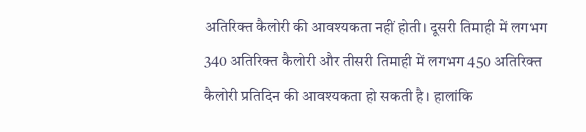अतिरिक्त कैलोरी की आवश्यकता नहीं होती। दूसरी तिमाही में लगभग 340 अतिरिक्त कैलोरी और तीसरी तिमाही में लगभग 450 अतिरिक्त कैलोरी प्रतिदिन की आवश्यकता हो सकती है। हालांकि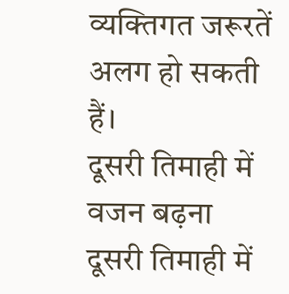व्यक्तिगत जरूरतें अलग हो सकती हैं।
दूसरी तिमाही में वजन बढ़ना
दूसरी तिमाही में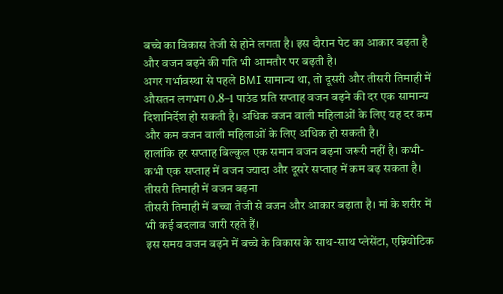बच्चे का विकास तेजी से होने लगता है। इस दौरान पेट का आकार बढ़ता है और वजन बढ़ने की गति भी आमतौर पर बढ़ती है।
अगर गर्भावस्था से पहले BMI सामान्य था, तो दूसरी और तीसरी तिमाही में औसतन लगभग 0.8–1 पाउंड प्रति सप्ताह वजन बढ़ने की दर एक सामान्य दिशानिर्देश हो सकती है। अधिक वजन वाली महिलाओं के लिए यह दर कम और कम वजन वाली महिलाओं के लिए अधिक हो सकती है।
हालांकि हर सप्ताह बिल्कुल एक समान वजन बढ़ना जरूरी नहीं है। कभी-कभी एक सप्ताह में वजन ज्यादा और दूसरे सप्ताह में कम बढ़ सकता है।
तीसरी तिमाही में वजन बढ़ना
तीसरी तिमाही में बच्चा तेजी से वजन और आकार बढ़ाता है। मां के शरीर में भी कई बदलाव जारी रहते हैं।
इस समय वजन बढ़ने में बच्चे के विकास के साथ-साथ प्लेसेंटा, एम्नियोटिक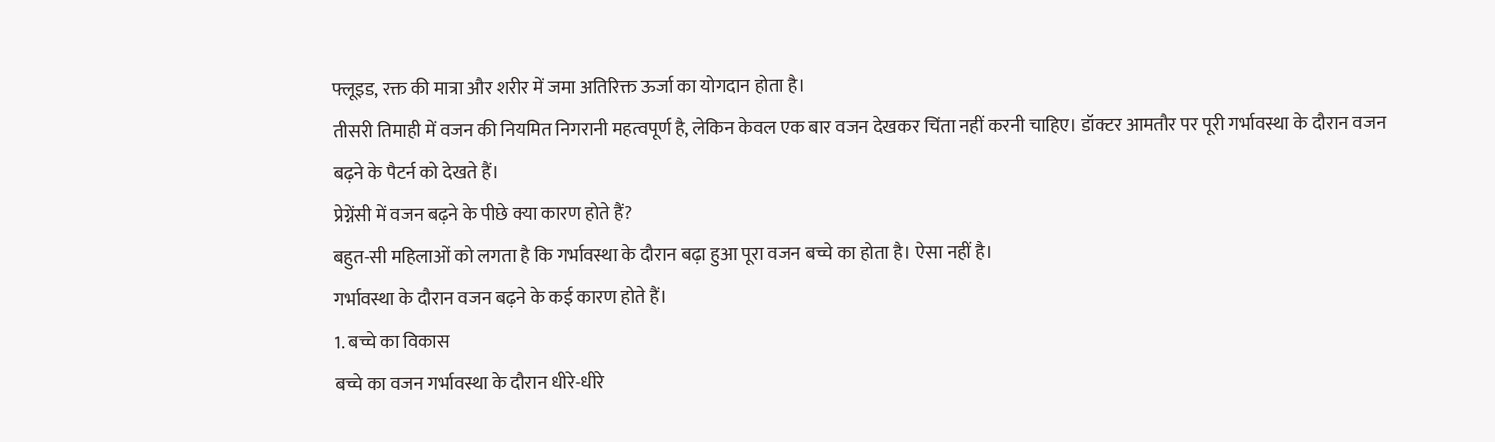फ्लूइड, रक्त की मात्रा और शरीर में जमा अतिरिक्त ऊर्जा का योगदान होता है।
तीसरी तिमाही में वजन की नियमित निगरानी महत्वपूर्ण है, लेकिन केवल एक बार वजन देखकर चिंता नहीं करनी चाहिए। डॉक्टर आमतौर पर पूरी गर्भावस्था के दौरान वजन बढ़ने के पैटर्न को देखते हैं।
प्रेग्नेंसी में वजन बढ़ने के पीछे क्या कारण होते हैं?
बहुत-सी महिलाओं को लगता है कि गर्भावस्था के दौरान बढ़ा हुआ पूरा वजन बच्चे का होता है। ऐसा नहीं है।
गर्भावस्था के दौरान वजन बढ़ने के कई कारण होते हैं।
1. बच्चे का विकास
बच्चे का वजन गर्भावस्था के दौरान धीरे-धीरे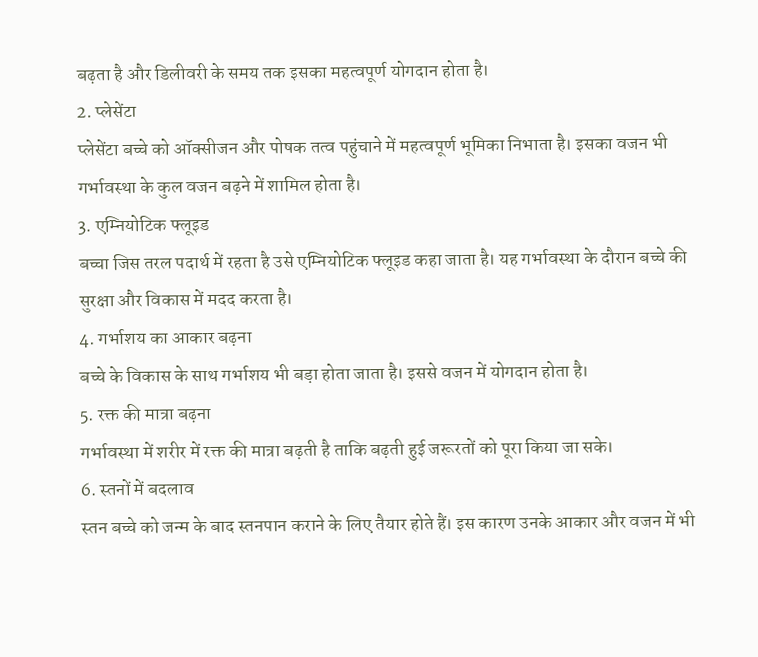बढ़ता है और डिलीवरी के समय तक इसका महत्वपूर्ण योगदान होता है।
2. प्लेसेंटा
प्लेसेंटा बच्चे को ऑक्सीजन और पोषक तत्व पहुंचाने में महत्वपूर्ण भूमिका निभाता है। इसका वजन भी गर्भावस्था के कुल वजन बढ़ने में शामिल होता है।
3. एम्नियोटिक फ्लूइड
बच्चा जिस तरल पदार्थ में रहता है उसे एम्नियोटिक फ्लूइड कहा जाता है। यह गर्भावस्था के दौरान बच्चे की सुरक्षा और विकास में मदद करता है।
4. गर्भाशय का आकार बढ़ना
बच्चे के विकास के साथ गर्भाशय भी बड़ा होता जाता है। इससे वजन में योगदान होता है।
5. रक्त की मात्रा बढ़ना
गर्भावस्था में शरीर में रक्त की मात्रा बढ़ती है ताकि बढ़ती हुई जरूरतों को पूरा किया जा सके।
6. स्तनों में बदलाव
स्तन बच्चे को जन्म के बाद स्तनपान कराने के लिए तैयार होते हैं। इस कारण उनके आकार और वजन में भी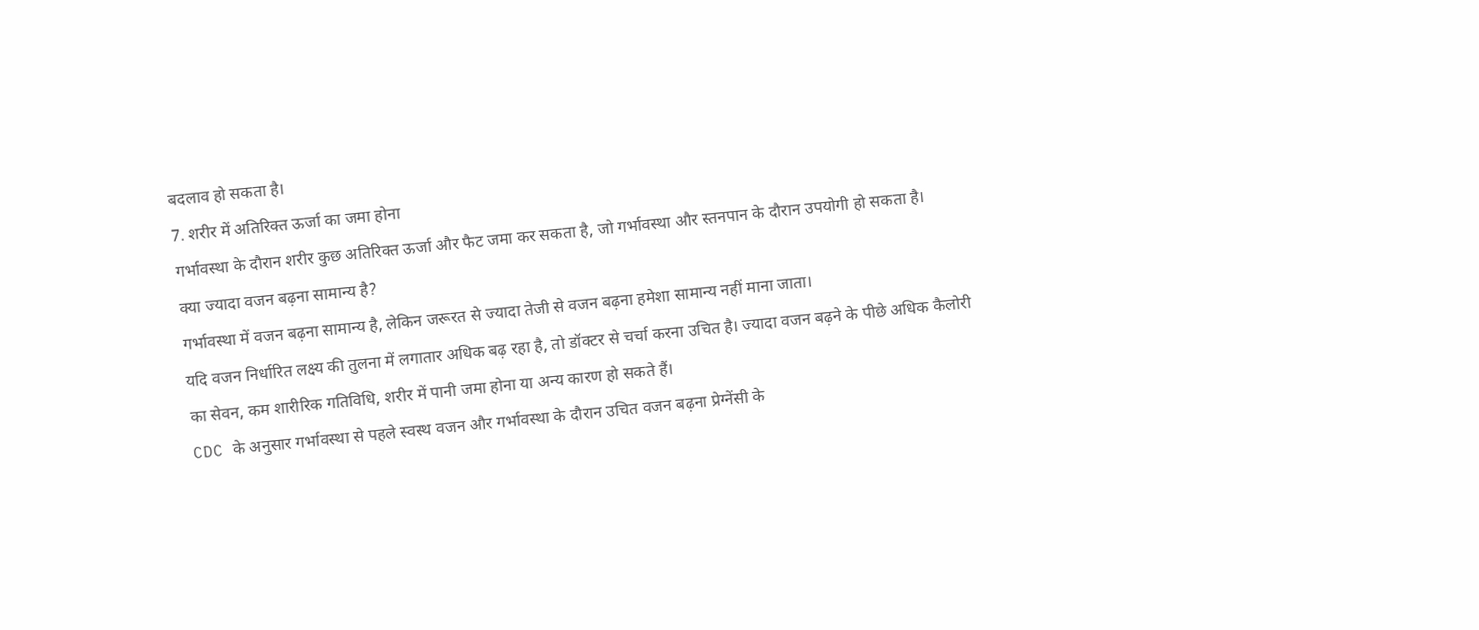बदलाव हो सकता है।
7. शरीर में अतिरिक्त ऊर्जा का जमा होना
गर्भावस्था के दौरान शरीर कुछ अतिरिक्त ऊर्जा और फैट जमा कर सकता है, जो गर्भावस्था और स्तनपान के दौरान उपयोगी हो सकता है।
क्या ज्यादा वजन बढ़ना सामान्य है?
गर्भावस्था में वजन बढ़ना सामान्य है, लेकिन जरूरत से ज्यादा तेजी से वजन बढ़ना हमेशा सामान्य नहीं माना जाता।
यदि वजन निर्धारित लक्ष्य की तुलना में लगातार अधिक बढ़ रहा है, तो डॉक्टर से चर्चा करना उचित है। ज्यादा वजन बढ़ने के पीछे अधिक कैलोरी का सेवन, कम शारीरिक गतिविधि, शरीर में पानी जमा होना या अन्य कारण हो सकते हैं।
CDC के अनुसार गर्भावस्था से पहले स्वस्थ वजन और गर्भावस्था के दौरान उचित वजन बढ़ना प्रेग्नेंसी के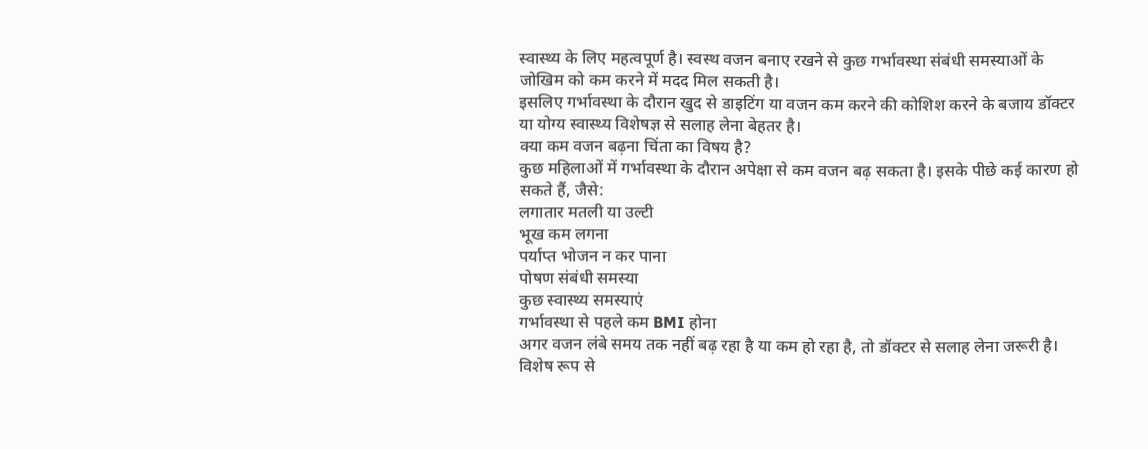स्वास्थ्य के लिए महत्वपूर्ण है। स्वस्थ वजन बनाए रखने से कुछ गर्भावस्था संबंधी समस्याओं के जोखिम को कम करने में मदद मिल सकती है।
इसलिए गर्भावस्था के दौरान खुद से डाइटिंग या वजन कम करने की कोशिश करने के बजाय डॉक्टर या योग्य स्वास्थ्य विशेषज्ञ से सलाह लेना बेहतर है।
क्या कम वजन बढ़ना चिंता का विषय है?
कुछ महिलाओं में गर्भावस्था के दौरान अपेक्षा से कम वजन बढ़ सकता है। इसके पीछे कई कारण हो सकते हैं, जैसे:
लगातार मतली या उल्टी
भूख कम लगना
पर्याप्त भोजन न कर पाना
पोषण संबंधी समस्या
कुछ स्वास्थ्य समस्याएं
गर्भावस्था से पहले कम BMI होना
अगर वजन लंबे समय तक नहीं बढ़ रहा है या कम हो रहा है, तो डॉक्टर से सलाह लेना जरूरी है। विशेष रूप से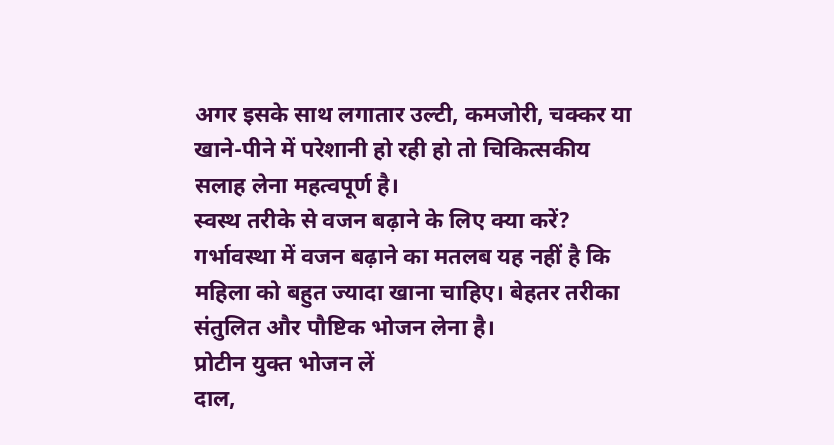अगर इसके साथ लगातार उल्टी, कमजोरी, चक्कर या खाने-पीने में परेशानी हो रही हो तो चिकित्सकीय सलाह लेना महत्वपूर्ण है।
स्वस्थ तरीके से वजन बढ़ाने के लिए क्या करें?
गर्भावस्था में वजन बढ़ाने का मतलब यह नहीं है कि महिला को बहुत ज्यादा खाना चाहिए। बेहतर तरीका संतुलित और पौष्टिक भोजन लेना है।
प्रोटीन युक्त भोजन लें
दाल,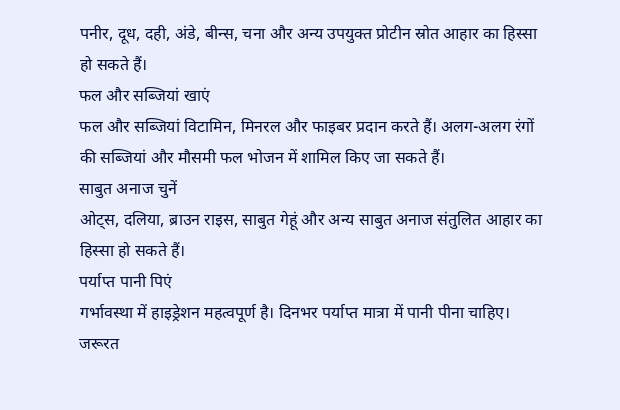पनीर, दूध, दही, अंडे, बीन्स, चना और अन्य उपयुक्त प्रोटीन स्रोत आहार का हिस्सा हो सकते हैं।
फल और सब्जियां खाएं
फल और सब्जियां विटामिन, मिनरल और फाइबर प्रदान करते हैं। अलग-अलग रंगों की सब्जियां और मौसमी फल भोजन में शामिल किए जा सकते हैं।
साबुत अनाज चुनें
ओट्स, दलिया, ब्राउन राइस, साबुत गेहूं और अन्य साबुत अनाज संतुलित आहार का हिस्सा हो सकते हैं।
पर्याप्त पानी पिएं
गर्भावस्था में हाइड्रेशन महत्वपूर्ण है। दिनभर पर्याप्त मात्रा में पानी पीना चाहिए। जरूरत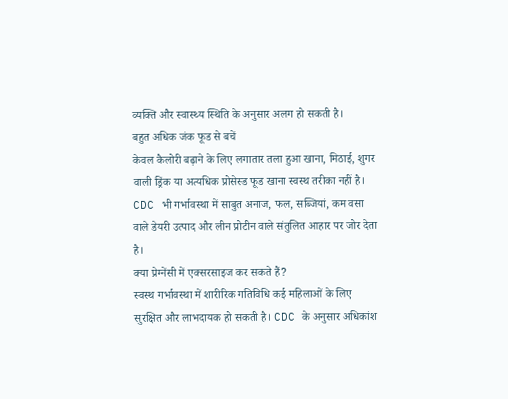व्यक्ति और स्वास्थ्य स्थिति के अनुसार अलग हो सकती है।
बहुत अधिक जंक फूड से बचें
केवल कैलोरी बढ़ाने के लिए लगातार तला हुआ खाना, मिठाई, शुगर वाली ड्रिंक या अत्यधिक प्रोसेस्ड फूड खाना स्वस्थ तरीका नहीं है।
CDC भी गर्भावस्था में साबुत अनाज, फल, सब्जियां, कम वसा वाले डेयरी उत्पाद और लीन प्रोटीन वाले संतुलित आहार पर जोर देता है।
क्या प्रेग्नेंसी में एक्सरसाइज कर सकते हैं?
स्वस्थ गर्भावस्था में शारीरिक गतिविधि कई महिलाओं के लिए सुरक्षित और लाभदायक हो सकती है। CDC के अनुसार अधिकांश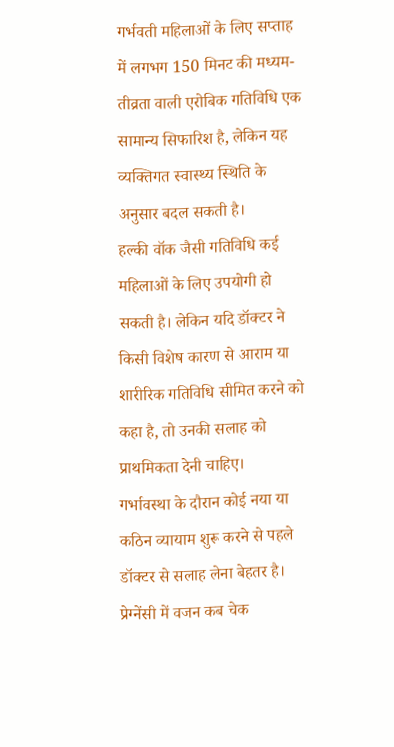गर्भवती महिलाओं के लिए सप्ताह में लगभग 150 मिनट की मध्यम-तीव्रता वाली एरोबिक गतिविधि एक सामान्य सिफारिश है, लेकिन यह व्यक्तिगत स्वास्थ्य स्थिति के अनुसार बदल सकती है।
हल्की वॉक जैसी गतिविधि कई महिलाओं के लिए उपयोगी हो सकती है। लेकिन यदि डॉक्टर ने किसी विशेष कारण से आराम या शारीरिक गतिविधि सीमित करने को कहा है, तो उनकी सलाह को प्राथमिकता देनी चाहिए।
गर्भावस्था के दौरान कोई नया या कठिन व्यायाम शुरू करने से पहले डॉक्टर से सलाह लेना बेहतर है।
प्रेग्नेंसी में वजन कब चेक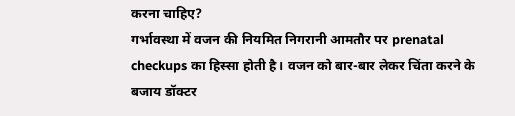करना चाहिए?
गर्भावस्था में वजन की नियमित निगरानी आमतौर पर prenatal checkups का हिस्सा होती है। वजन को बार-बार लेकर चिंता करने के बजाय डॉक्टर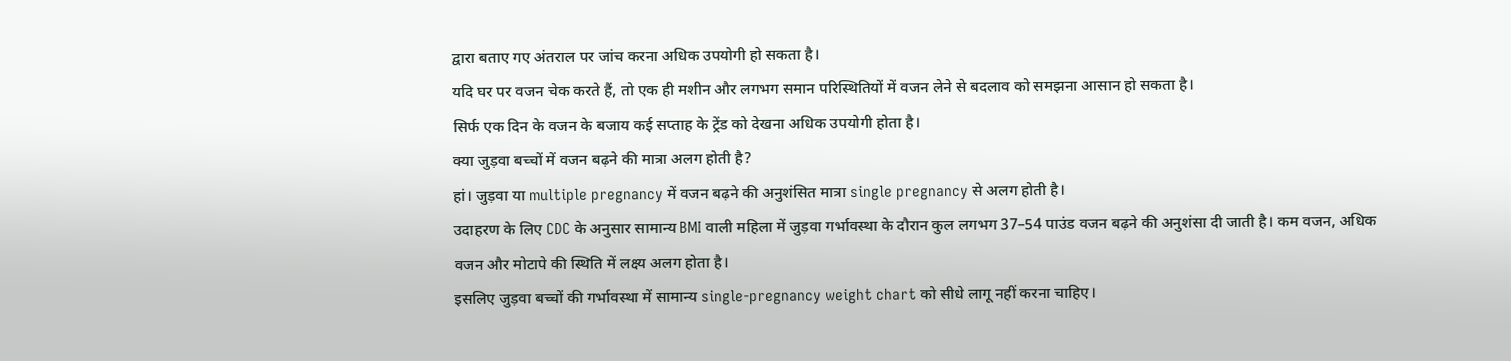द्वारा बताए गए अंतराल पर जांच करना अधिक उपयोगी हो सकता है।
यदि घर पर वजन चेक करते हैं, तो एक ही मशीन और लगभग समान परिस्थितियों में वजन लेने से बदलाव को समझना आसान हो सकता है।
सिर्फ एक दिन के वजन के बजाय कई सप्ताह के ट्रेंड को देखना अधिक उपयोगी होता है।
क्या जुड़वा बच्चों में वजन बढ़ने की मात्रा अलग होती है?
हां। जुड़वा या multiple pregnancy में वजन बढ़ने की अनुशंसित मात्रा single pregnancy से अलग होती है।
उदाहरण के लिए CDC के अनुसार सामान्य BMI वाली महिला में जुड़वा गर्भावस्था के दौरान कुल लगभग 37–54 पाउंड वजन बढ़ने की अनुशंसा दी जाती है। कम वजन, अधिक वजन और मोटापे की स्थिति में लक्ष्य अलग होता है।
इसलिए जुड़वा बच्चों की गर्भावस्था में सामान्य single-pregnancy weight chart को सीधे लागू नहीं करना चाहिए।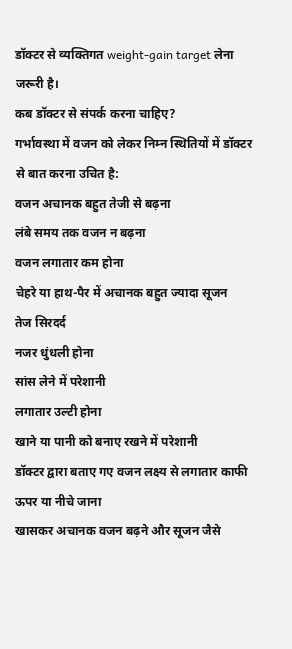डॉक्टर से व्यक्तिगत weight-gain target लेना जरूरी है।
कब डॉक्टर से संपर्क करना चाहिए?
गर्भावस्था में वजन को लेकर निम्न स्थितियों में डॉक्टर से बात करना उचित है:
वजन अचानक बहुत तेजी से बढ़ना
लंबे समय तक वजन न बढ़ना
वजन लगातार कम होना
चेहरे या हाथ-पैर में अचानक बहुत ज्यादा सूजन
तेज सिरदर्द
नजर धुंधली होना
सांस लेने में परेशानी
लगातार उल्टी होना
खाने या पानी को बनाए रखने में परेशानी
डॉक्टर द्वारा बताए गए वजन लक्ष्य से लगातार काफी ऊपर या नीचे जाना
खासकर अचानक वजन बढ़ने और सूजन जैसे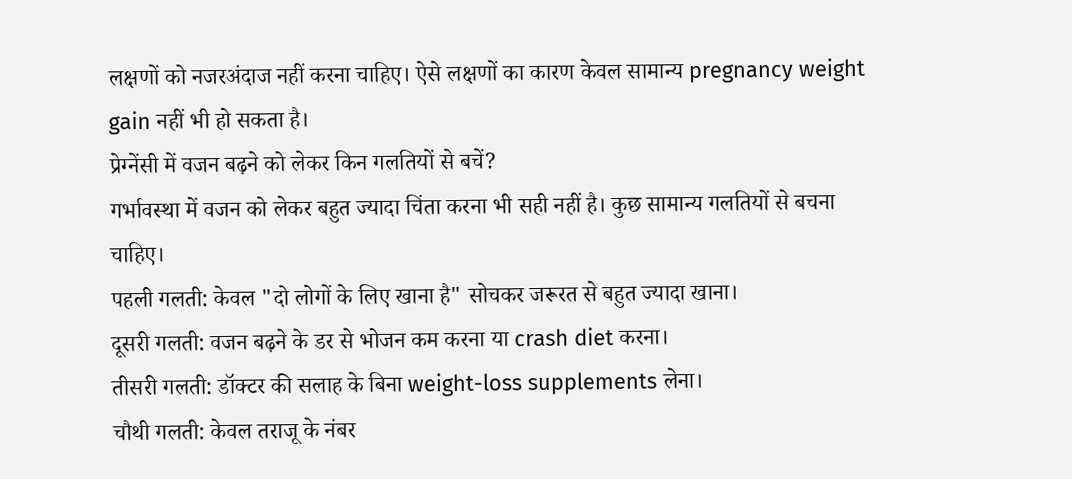लक्षणों को नजरअंदाज नहीं करना चाहिए। ऐसे लक्षणों का कारण केवल सामान्य pregnancy weight gain नहीं भी हो सकता है।
प्रेग्नेंसी में वजन बढ़ने को लेकर किन गलतियों से बचें?
गर्भावस्था में वजन को लेकर बहुत ज्यादा चिंता करना भी सही नहीं है। कुछ सामान्य गलतियों से बचना चाहिए।
पहली गलती: केवल "दो लोगों के लिए खाना है" सोचकर जरूरत से बहुत ज्यादा खाना।
दूसरी गलती: वजन बढ़ने के डर से भोजन कम करना या crash diet करना।
तीसरी गलती: डॉक्टर की सलाह के बिना weight-loss supplements लेना।
चौथी गलती: केवल तराजू के नंबर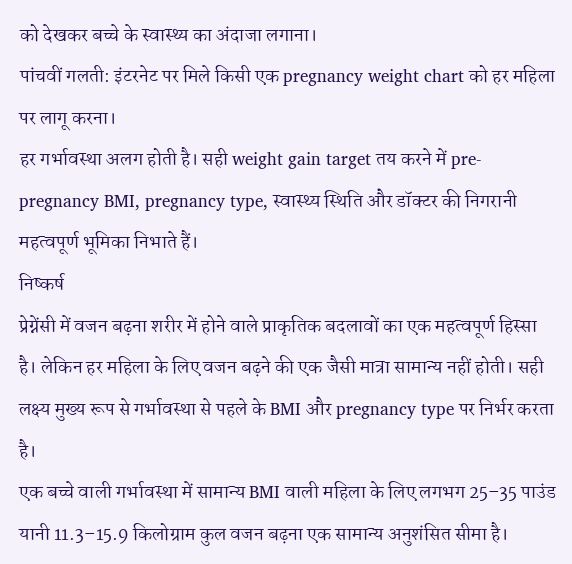को देखकर बच्चे के स्वास्थ्य का अंदाजा लगाना।
पांचवीं गलती: इंटरनेट पर मिले किसी एक pregnancy weight chart को हर महिला पर लागू करना।
हर गर्भावस्था अलग होती है। सही weight gain target तय करने में pre-pregnancy BMI, pregnancy type, स्वास्थ्य स्थिति और डॉक्टर की निगरानी महत्वपूर्ण भूमिका निभाते हैं।
निष्कर्ष
प्रेग्नेंसी में वजन बढ़ना शरीर में होने वाले प्राकृतिक बदलावों का एक महत्वपूर्ण हिस्सा है। लेकिन हर महिला के लिए वजन बढ़ने की एक जैसी मात्रा सामान्य नहीं होती। सही लक्ष्य मुख्य रूप से गर्भावस्था से पहले के BMI और pregnancy type पर निर्भर करता है।
एक बच्चे वाली गर्भावस्था में सामान्य BMI वाली महिला के लिए लगभग 25–35 पाउंड यानी 11.3–15.9 किलोग्राम कुल वजन बढ़ना एक सामान्य अनुशंसित सीमा है।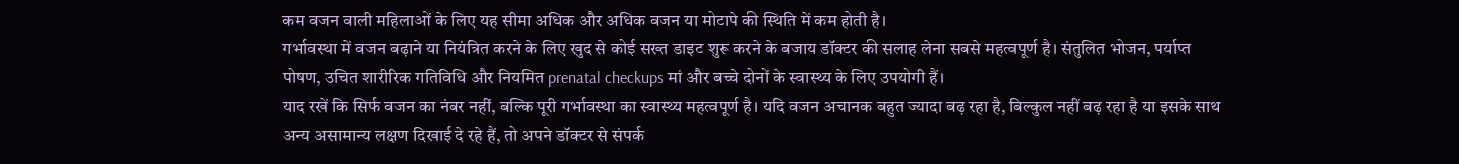कम वजन वाली महिलाओं के लिए यह सीमा अधिक और अधिक वजन या मोटापे की स्थिति में कम होती है।
गर्भावस्था में वजन बढ़ाने या नियंत्रित करने के लिए खुद से कोई सख्त डाइट शुरू करने के बजाय डॉक्टर की सलाह लेना सबसे महत्वपूर्ण है। संतुलित भोजन, पर्याप्त पोषण, उचित शारीरिक गतिविधि और नियमित prenatal checkups मां और बच्चे दोनों के स्वास्थ्य के लिए उपयोगी हैं।
याद रखें कि सिर्फ वजन का नंबर नहीं, बल्कि पूरी गर्भावस्था का स्वास्थ्य महत्वपूर्ण है। यदि वजन अचानक बहुत ज्यादा बढ़ रहा है, बिल्कुल नहीं बढ़ रहा है या इसके साथ अन्य असामान्य लक्षण दिखाई दे रहे हैं, तो अपने डॉक्टर से संपर्क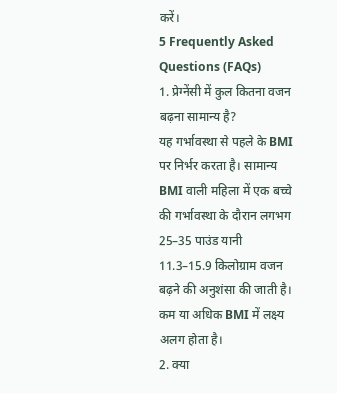करें।
5 Frequently Asked Questions (FAQs)
1. प्रेग्नेंसी में कुल कितना वजन बढ़ना सामान्य है?
यह गर्भावस्था से पहले के BMI पर निर्भर करता है। सामान्य BMI वाली महिला में एक बच्चे की गर्भावस्था के दौरान लगभग 25–35 पाउंड यानी 11.3–15.9 किलोग्राम वजन बढ़ने की अनुशंसा की जाती है। कम या अधिक BMI में लक्ष्य अलग होता है।
2. क्या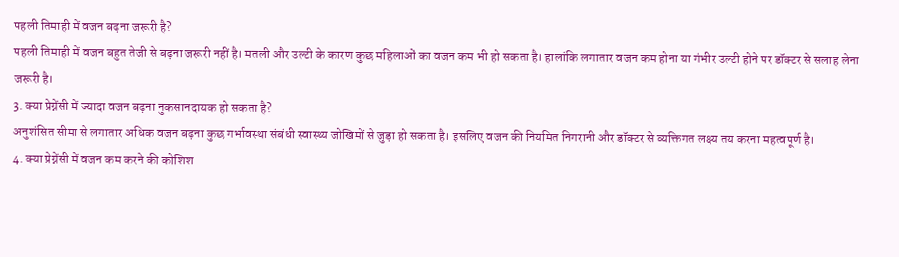पहली तिमाही में वजन बढ़ना जरूरी है?
पहली तिमाही में वजन बहुत तेजी से बढ़ना जरूरी नहीं है। मतली और उल्टी के कारण कुछ महिलाओं का वजन कम भी हो सकता है। हालांकि लगातार वजन कम होना या गंभीर उल्टी होने पर डॉक्टर से सलाह लेना जरूरी है।
3. क्या प्रेग्नेंसी में ज्यादा वजन बढ़ना नुकसानदायक हो सकता है?
अनुशंसित सीमा से लगातार अधिक वजन बढ़ना कुछ गर्भावस्था संबंधी स्वास्थ्य जोखिमों से जुड़ा हो सकता है। इसलिए वजन की नियमित निगरानी और डॉक्टर से व्यक्तिगत लक्ष्य तय करना महत्वपूर्ण है।
4. क्या प्रेग्नेंसी में वजन कम करने की कोशिश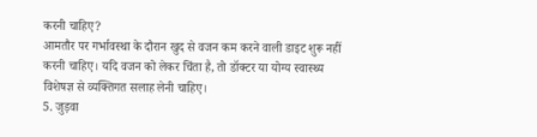करनी चाहिए?
आमतौर पर गर्भावस्था के दौरान खुद से वजन कम करने वाली डाइट शुरू नहीं करनी चाहिए। यदि वजन को लेकर चिंता है, तो डॉक्टर या योग्य स्वास्थ्य विशेषज्ञ से व्यक्तिगत सलाह लेनी चाहिए।
5. जुड़वा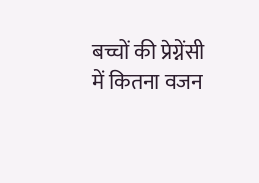बच्चों की प्रेग्नेंसी में कितना वजन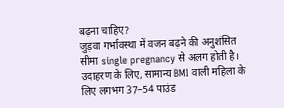बढ़ना चाहिए?
जुड़वा गर्भावस्था में वजन बढ़ने की अनुशंसित सीमा single pregnancy से अलग होती है। उदाहरण के लिए, सामान्य BMI वाली महिला के लिए लगभग 37–54 पाउंड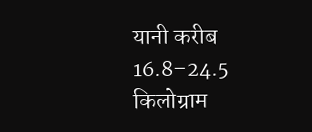यानी करीब 16.8–24.5 किलोग्राम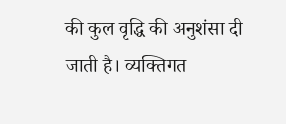की कुल वृद्धि की अनुशंसा दी जाती है। व्यक्तिगत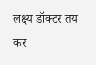लक्ष्य डॉक्टर तय कर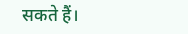सकते हैं।